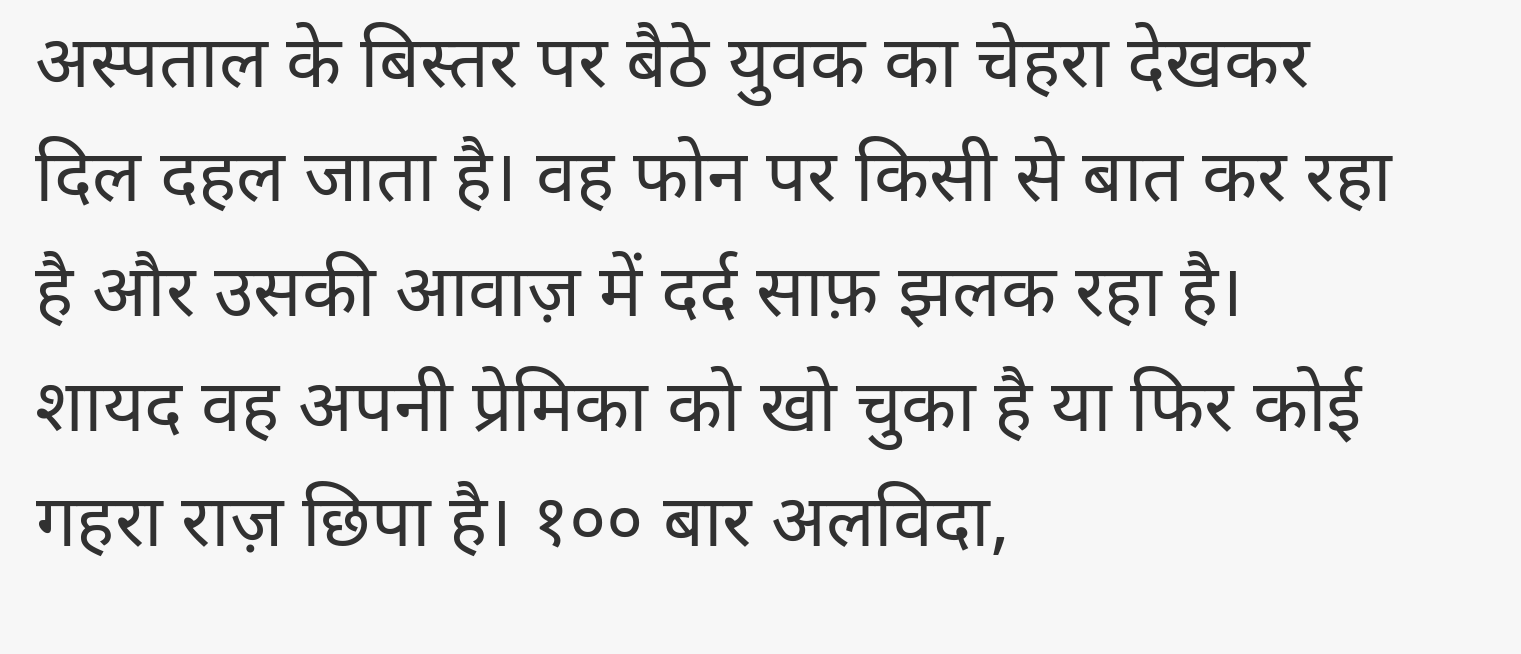अस्पताल के बिस्तर पर बैठे युवक का चेहरा देखकर दिल दहल जाता है। वह फोन पर किसी से बात कर रहा है और उसकी आवाज़ में दर्द साफ़ झलक रहा है। शायद वह अपनी प्रेमिका को खो चुका है या फिर कोई गहरा राज़ छिपा है। १०० बार अलविदा,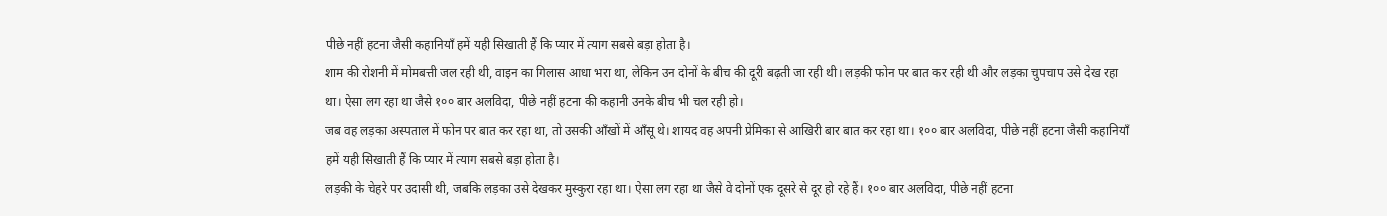पीछे नहीं हटना जैसी कहानियाँ हमें यही सिखाती हैं कि प्यार में त्याग सबसे बड़ा होता है।
शाम की रोशनी में मोमबत्ती जल रही थी, वाइन का गिलास आधा भरा था, लेकिन उन दोनों के बीच की दूरी बढ़ती जा रही थी। लड़की फोन पर बात कर रही थी और लड़का चुपचाप उसे देख रहा था। ऐसा लग रहा था जैसे १०० बार अलविदा, पीछे नहीं हटना की कहानी उनके बीच भी चल रही हो।
जब वह लड़का अस्पताल में फोन पर बात कर रहा था, तो उसकी आँखों में आँसू थे। शायद वह अपनी प्रेमिका से आखिरी बार बात कर रहा था। १०० बार अलविदा, पीछे नहीं हटना जैसी कहानियाँ हमें यही सिखाती हैं कि प्यार में त्याग सबसे बड़ा होता है।
लड़की के चेहरे पर उदासी थी, जबकि लड़का उसे देखकर मुस्कुरा रहा था। ऐसा लग रहा था जैसे वे दोनों एक दूसरे से दूर हो रहे हैं। १०० बार अलविदा, पीछे नहीं हटना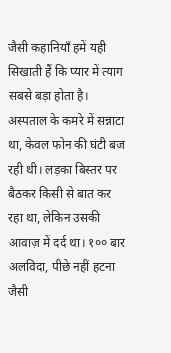जैसी कहानियाँ हमें यही सिखाती हैं कि प्यार में त्याग सबसे बड़ा होता है।
अस्पताल के कमरे में सन्नाटा था, केवल फोन की घंटी बज रही थी। लड़का बिस्तर पर बैठकर किसी से बात कर रहा था, लेकिन उसकी आवाज़ में दर्द था। १०० बार अलविदा, पीछे नहीं हटना जैसी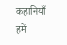कहानियाँ हमें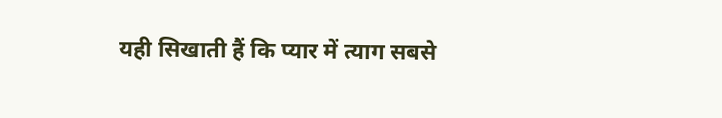यही सिखाती हैं कि प्यार में त्याग सबसे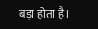बड़ा होता है।